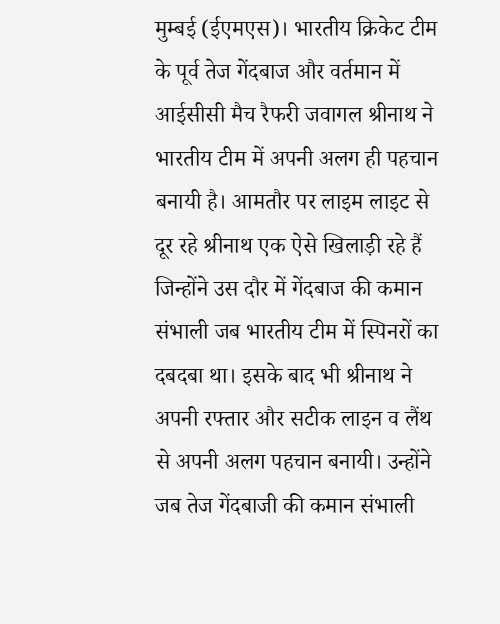मुम्बई (ईएमएस)। भारतीय क्रिकेट टीम के पूर्व तेज गेंदबाज और वर्तमान में आईसीसी मैच रैफरी जवागल श्रीनाथ ने भारतीय टीम में अपनी अलग ही पहचान बनायी है। आमतौर पर लाइम लाइट से दूर रहे श्रीनाथ एक ऐसे खिलाड़ी रहे हैं जिन्होंने उस दौर में गेंदबाज की कमान संभाली जब भारतीय टीम में स्पिनरों का दबदबा था। इसके बाद भी श्रीनाथ ने अपनी रफ्तार और सटीक लाइन व लैंथ से अपनी अलग पहचान बनायी। उन्होंने जब तेज गेंदबाजी की कमान संभाली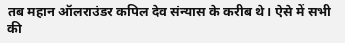तब महान ऑलराउंडर कपिल देव संन्यास के करीब थे। ऐसे में सभी की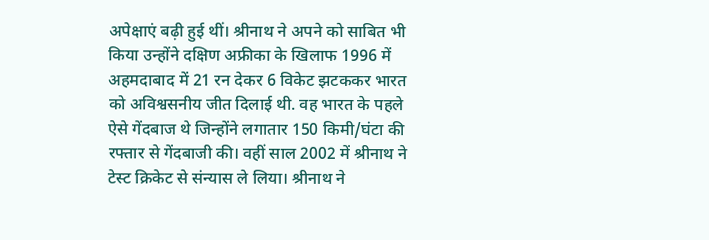अपेक्षाएं बढ़ी हुई थीं। श्रीनाथ ने अपने को साबित भी किया उन्होंने दक्षिण अफ्रीका के खिलाफ 1996 में अहमदाबाद में 21 रन देकर 6 विकेट झटककर भारत को अविश्वसनीय जीत दिलाई थी. वह भारत के पहले ऐसे गेंदबाज थे जिन्होंने लगातार 150 किमी/घंटा की रफ्तार से गेंदबाजी की। वहीं साल 2002 में श्रीनाथ ने टेस्ट क्रिकेट से संन्यास ले लिया। श्रीनाथ ने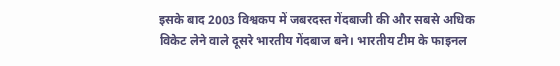इसके बाद 2003 विश्वकप में जबरदस्त गेंदबाजी की और सबसे अधिक विकेट लेने वाले दूसरे भारतीय गेंदबाज बने। भारतीय टीम के फाइनल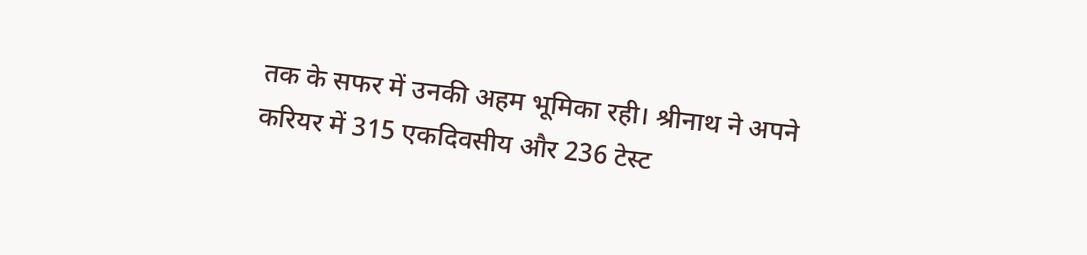तक के सफर में उनकी अहम भूमिका रही। श्रीनाथ ने अपने करियर में 315 एकदिवसीय और 236 टेस्ट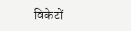विकेटों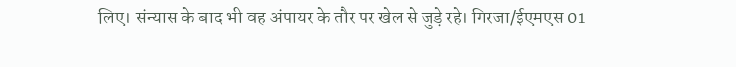लिए। संन्यास के बाद भी वह अंपायर के तौर पर खेल से जुड़े रहे। गिरजा/ईएमएस 01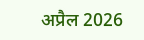अप्रैल 2026